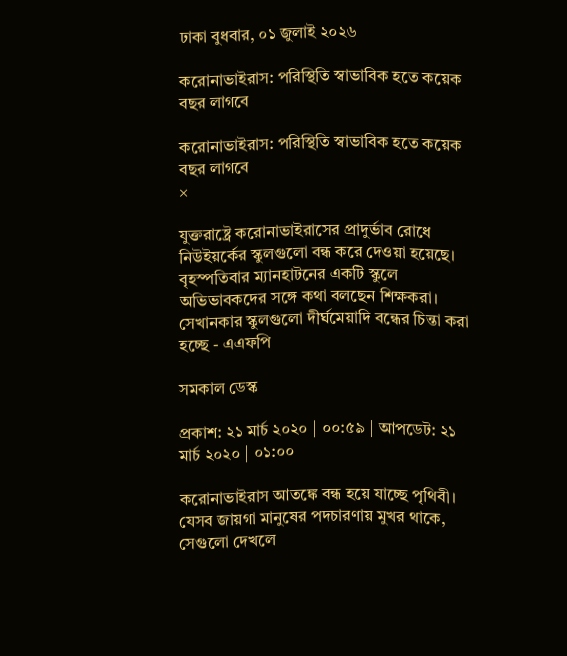ঢাকা বুধবার, ০১ জুলাই ২০২৬

করোনাভাইরাস: পরিস্থিতি স্বাভাবিক হতে কয়েক বছর লাগবে

করোনাভাইরাস: পরিস্থিতি স্বাভাবিক হতে কয়েক বছর লাগবে
×

যুক্তরাষ্ট্রে করোনাভাইরাসের প্রাদুর্ভাব রোধে নিউইয়র্কের স্কুলগুলো বন্ধ করে দেওয়া হয়েছে। বৃহস্পতিবার ম্যানহাটনের একটি স্কুলে অভিভাবকদের সঙ্গে কথা বলছেন শিক্ষকরা। সেখানকার স্কুলগুলো দীর্ঘমেয়াদি বন্ধের চিন্তা করা হচ্ছে - এএফপি

সমকাল ডেস্ক

প্রকাশ: ২১ মার্চ ২০২০ | ০০:৫৯ | আপডেট: ২১ মার্চ ২০২০ | ০১:০০

করোনাভাইরাস আতঙ্কে বন্ধ হয়ে যাচ্ছে পৃথিবী। যেসব জায়গা মানুষের পদচারণায় মুখর থাকে, সেগুলো দেখলে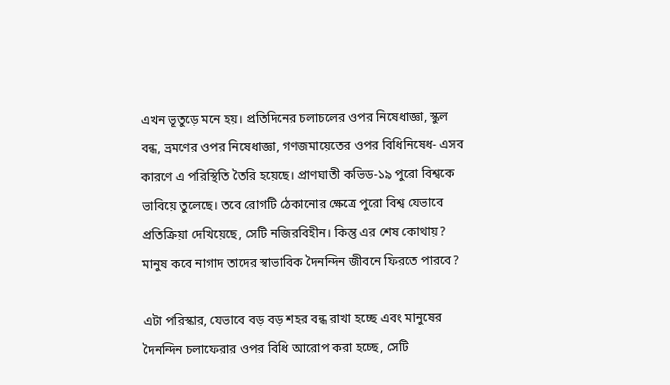এখন ভূতুড়ে মনে হয়। প্রতিদিনের চলাচলের ওপর নিষেধাজ্ঞা, স্কুল বন্ধ, ভ্রমণের ওপর নিষেধাজ্ঞা, গণজমায়েতের ওপর বিধিনিষেধ- এসব কারণে এ পরিস্থিতি তৈরি হয়েছে। প্রাণঘাতী কভিড-১৯ পুরো বিশ্বকে ভাবিয়ে তুলেছে। তবে রোগটি ঠেকানোর ক্ষেত্রে পুরো বিশ্ব যেভাবে প্রতিক্রিয়া দেখিয়েছে, সেটি নজিরবিহীন। কিন্তু এর শেষ কোথায়? মানুষ কবে নাগাদ তাদের স্বাভাবিক দৈনন্দিন জীবনে ফিরতে পারবে?

এটা পরিস্কার, যেভাবে বড় বড় শহর বন্ধ রাখা হচ্ছে এবং মানুষের দৈনন্দিন চলাফেরার ওপর বিধি আরোপ করা হচ্ছে, সেটি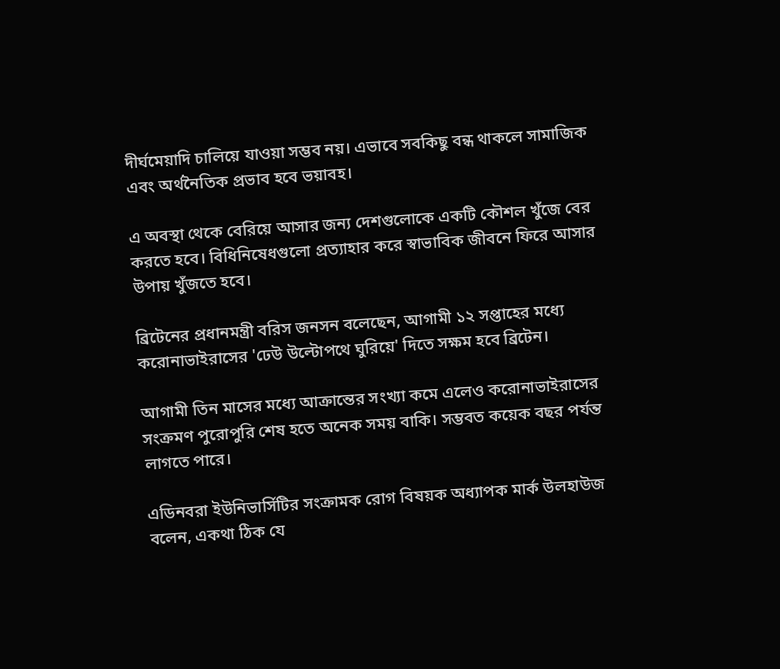দীর্ঘমেয়াদি চালিয়ে যাওয়া সম্ভব নয়। এভাবে সবকিছু বন্ধ থাকলে সামাজিক এবং অর্থনৈতিক প্রভাব হবে ভয়াবহ।

এ অবস্থা থেকে বেরিয়ে আসার জন্য দেশগুলোকে একটি কৌশল খুঁজে বের করতে হবে। বিধিনিষেধগুলো প্রত্যাহার করে স্বাভাবিক জীবনে ফিরে আসার উপায় খুঁজতে হবে।

ব্রিটেনের প্রধানমন্ত্রী বরিস জনসন বলেছেন, আগামী ১২ সপ্তাহের মধ্যে করোনাভাইরাসের 'ঢেউ উল্টোপথে ঘুরিয়ে' দিতে সক্ষম হবে ব্রিটেন।

আগামী তিন মাসের মধ্যে আক্রান্তের সংখ্যা কমে এলেও করোনাভাইরাসের সংক্রমণ পুরোপুরি শেষ হতে অনেক সময় বাকি। সম্ভবত কয়েক বছর পর্যন্ত লাগতে পারে।

এডিনবরা ইউনিভার্সিটির সংক্রামক রোগ বিষয়ক অধ্যাপক মার্ক উলহাউজ বলেন, একথা ঠিক যে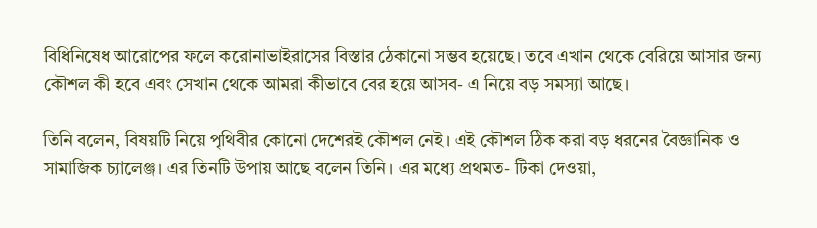বিধিনিষেধ আরোপের ফলে করোনাভাইরাসের বিস্তার ঠেকানো সম্ভব হয়েছে। তবে এখান থেকে বেরিয়ে আসার জন্য কৌশল কী হবে এবং সেখান থেকে আমরা কীভাবে বের হয়ে আসব- এ নিয়ে বড় সমস্যা আছে।

তিনি বলেন, বিষয়টি নিয়ে পৃথিবীর কোনো দেশেরই কৌশল নেই। এই কৌশল ঠিক করা বড় ধরনের বৈজ্ঞানিক ও সামাজিক চ্যালেঞ্জ। এর তিনটি উপায় আছে বলেন তিনি। এর মধ্যে প্রথমত- টিকা দেওয়া,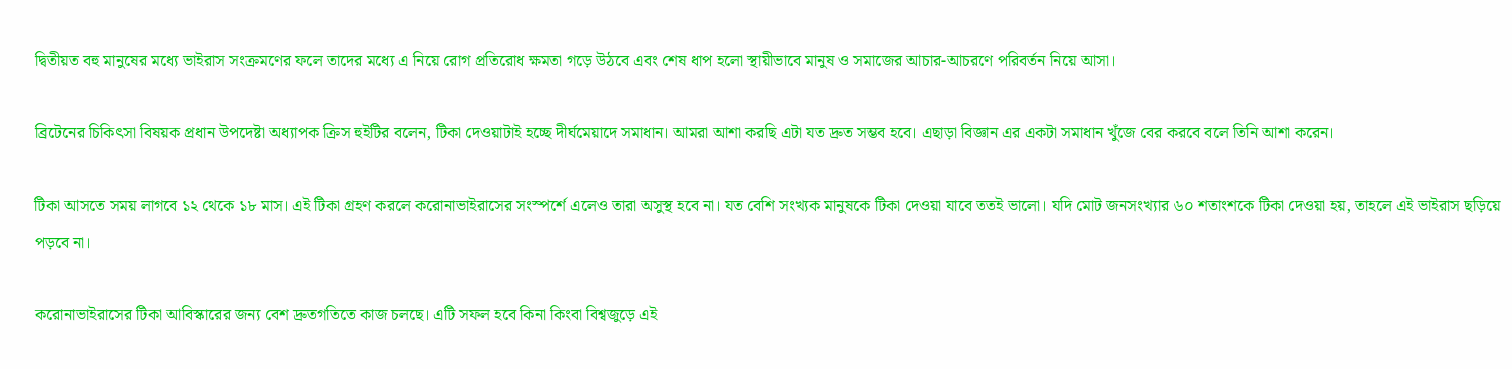দ্বিতীয়ত বহু মানুষের মধ্যে ভাইরাস সংক্রমণের ফলে তাদের মধ্যে এ নিয়ে রোগ প্রতিরোধ ক্ষমতা গড়ে উঠবে এবং শেষ ধাপ হলো স্থায়ীভাবে মানুষ ও সমাজের আচার-আচরণে পরিবর্তন নিয়ে আসা।

ব্রিটেনের চিকিৎসা বিষয়ক প্রধান উপদেষ্টা অধ্যাপক ক্রিস হুইটির বলেন, টিকা দেওয়াটাই হচ্ছে দীর্ঘমেয়াদে সমাধান। আমরা আশা করছি এটা যত দ্রুত সম্ভব হবে। এছাড়া বিজ্ঞান এর একটা সমাধান খুঁজে বের করবে বলে তিনি আশা করেন।

টিকা আসতে সময় লাগবে ১২ থেকে ১৮ মাস। এই টিকা গ্রহণ করলে করোনাভাইরাসের সংস্পর্শে এলেও তারা অসুস্থ হবে না। যত বেশি সংখ্যক মানুষকে টিকা দেওয়া যাবে ততই ভালো। যদি মোট জনসংখ্যার ৬০ শতাংশকে টিকা দেওয়া হয়, তাহলে এই ভাইরাস ছড়িয়ে পড়বে না।

করোনাভাইরাসের টিকা আবিস্কারের জন্য বেশ দ্রুতগতিতে কাজ চলছে। এটি সফল হবে কিনা কিংবা বিশ্বজুড়ে এই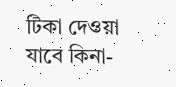টিকা দেওয়া যাবে কিনা-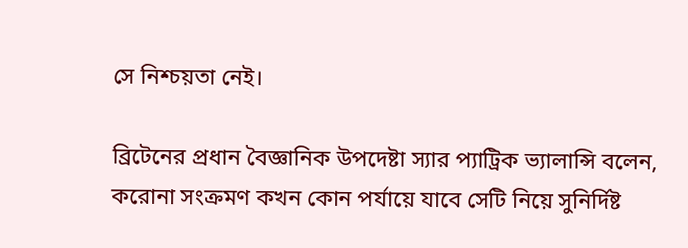সে নিশ্চয়তা নেই।

ব্রিটেনের প্রধান বৈজ্ঞানিক উপদেষ্টা স্যার প্যাট্রিক ভ্যালান্সি বলেন, করোনা সংক্রমণ কখন কোন পর্যায়ে যাবে সেটি নিয়ে সুনির্দিষ্ট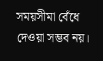সময়সীমা বেঁধে দেওয়া সম্ভব নয়।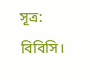সূত্র: বিবিসি।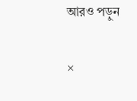আরও পড়ুন

×